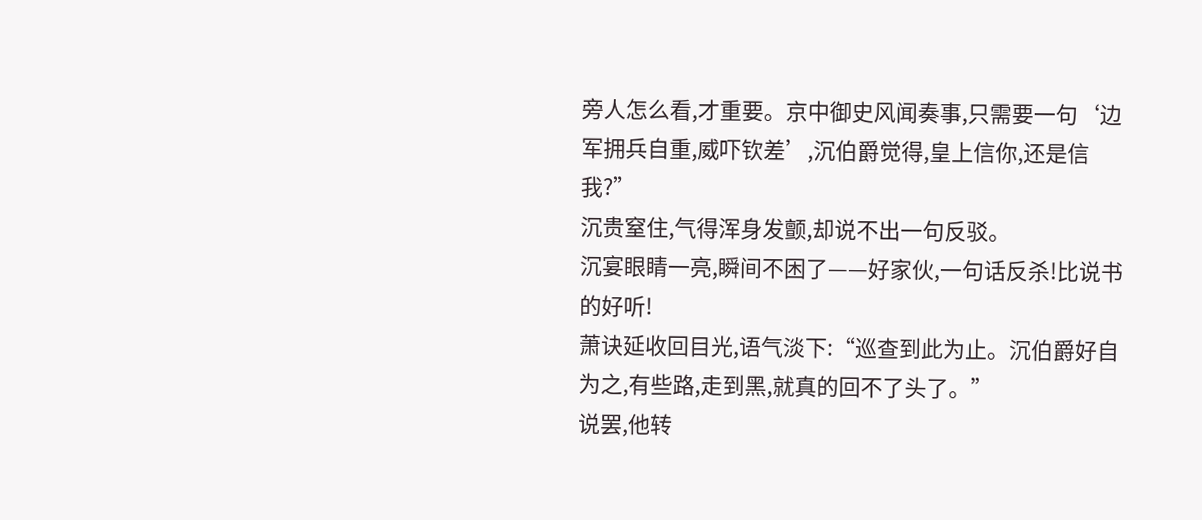旁人怎么看,才重要。京中御史风闻奏事,只需要一句‘边军拥兵自重,威吓钦差’,沉伯爵觉得,皇上信你,还是信我?”
沉贵窒住,气得浑身发颤,却说不出一句反驳。
沉宴眼睛一亮,瞬间不困了——好家伙,一句话反杀!比说书的好听!
萧诀延收回目光,语气淡下:“巡查到此为止。沉伯爵好自为之,有些路,走到黑,就真的回不了头了。”
说罢,他转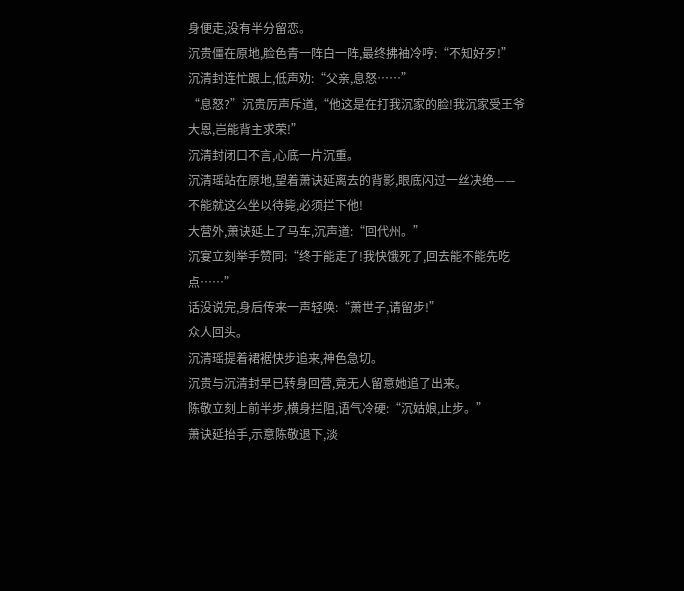身便走,没有半分留恋。
沉贵僵在原地,脸色青一阵白一阵,最终拂袖冷哼:“不知好歹!”
沉清封连忙跟上,低声劝:“父亲,息怒……”
“息怒?”沉贵厉声斥道,“他这是在打我沉家的脸!我沉家受王爷大恩,岂能背主求荣!”
沉清封闭口不言,心底一片沉重。
沉清瑶站在原地,望着萧诀延离去的背影,眼底闪过一丝决绝——不能就这么坐以待毙,必须拦下他!
大营外,萧诀延上了马车,沉声道:“回代州。”
沉宴立刻举手赞同:“终于能走了!我快饿死了,回去能不能先吃点……”
话没说完,身后传来一声轻唤:“萧世子,请留步!”
众人回头。
沉清瑶提着裙裾快步追来,神色急切。
沉贵与沉清封早已转身回营,竟无人留意她追了出来。
陈敬立刻上前半步,横身拦阻,语气冷硬:“沉姑娘,止步。”
萧诀延抬手,示意陈敬退下,淡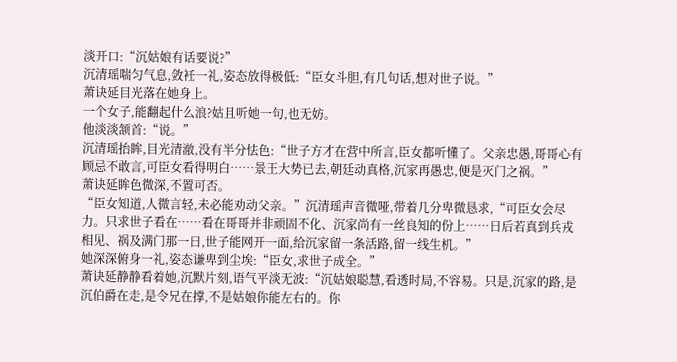淡开口:“沉姑娘有话要说?”
沉清瑶喘匀气息,敛衽一礼,姿态放得极低:“臣女斗胆,有几句话,想对世子说。”
萧诀延目光落在她身上。
一个女子,能翻起什么浪?姑且听她一句,也无妨。
他淡淡颔首:“说。”
沉清瑶抬眸,目光清澈,没有半分怯色:“世子方才在营中所言,臣女都听懂了。父亲忠愚,哥哥心有顾忌不敢言,可臣女看得明白……景王大势已去,朝廷动真格,沉家再愚忠,便是灭门之祸。”
萧诀延眸色微深,不置可否。
“臣女知道,人微言轻,未必能劝动父亲。”沉清瑶声音微哑,带着几分卑微恳求,“可臣女会尽力。只求世子看在……看在哥哥并非顽固不化、沉家尚有一丝良知的份上……日后若真到兵戎相见、祸及满门那一日,世子能网开一面,给沉家留一条活路,留一线生机。”
她深深俯身一礼,姿态谦卑到尘埃:“臣女,求世子成全。”
萧诀延静静看着她,沉默片刻,语气平淡无波:“沉姑娘聪慧,看透时局,不容易。只是,沉家的路,是沉伯爵在走,是令兄在撑,不是姑娘你能左右的。你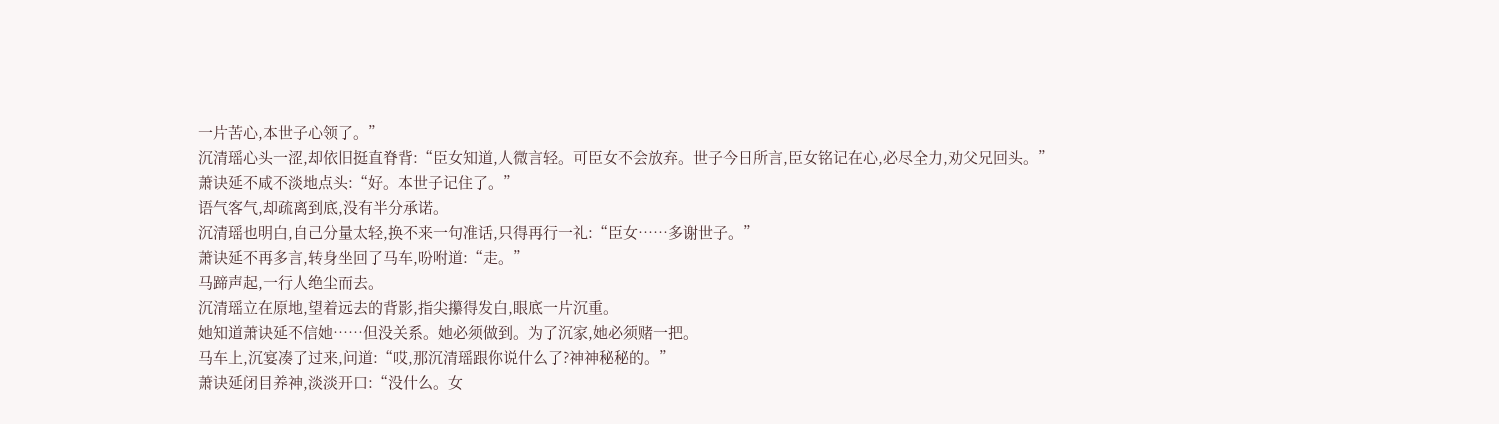一片苦心,本世子心领了。”
沉清瑶心头一涩,却依旧挺直脊背:“臣女知道,人微言轻。可臣女不会放弃。世子今日所言,臣女铭记在心,必尽全力,劝父兄回头。”
萧诀延不咸不淡地点头:“好。本世子记住了。”
语气客气,却疏离到底,没有半分承诺。
沉清瑶也明白,自己分量太轻,换不来一句准话,只得再行一礼:“臣女……多谢世子。”
萧诀延不再多言,转身坐回了马车,吩咐道:“走。”
马蹄声起,一行人绝尘而去。
沉清瑶立在原地,望着远去的背影,指尖攥得发白,眼底一片沉重。
她知道萧诀延不信她……但没关系。她必须做到。为了沉家,她必须赌一把。
马车上,沉宴凑了过来,问道:“哎,那沉清瑶跟你说什么了?神神秘秘的。”
萧诀延闭目养神,淡淡开口:“没什么。女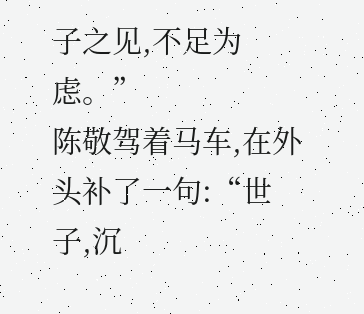子之见,不足为虑。”
陈敬驾着马车,在外头补了一句:“世子,沉